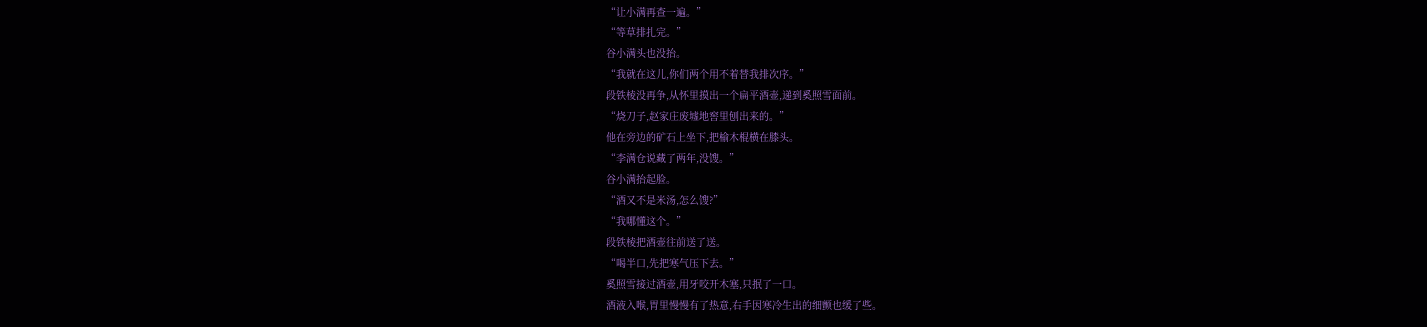“让小满再查一遍。”
“等草排扎完。”
谷小满头也没抬。
“我就在这儿,你们两个用不着替我排次序。”
段铁棱没再争,从怀里摸出一个扁平酒壶,递到奚照雪面前。
“烧刀子,赵家庄废墟地窖里刨出来的。”
他在旁边的矿石上坐下,把榆木棍横在膝头。
“李满仓说藏了两年,没馊。”
谷小满抬起脸。
“酒又不是米汤,怎么馊?”
“我哪懂这个。”
段铁棱把酒壶往前送了送。
“喝半口,先把寒气压下去。”
奚照雪接过酒壶,用牙咬开木塞,只抿了一口。
酒液入喉,胃里慢慢有了热意,右手因寒冷生出的细颤也缓了些。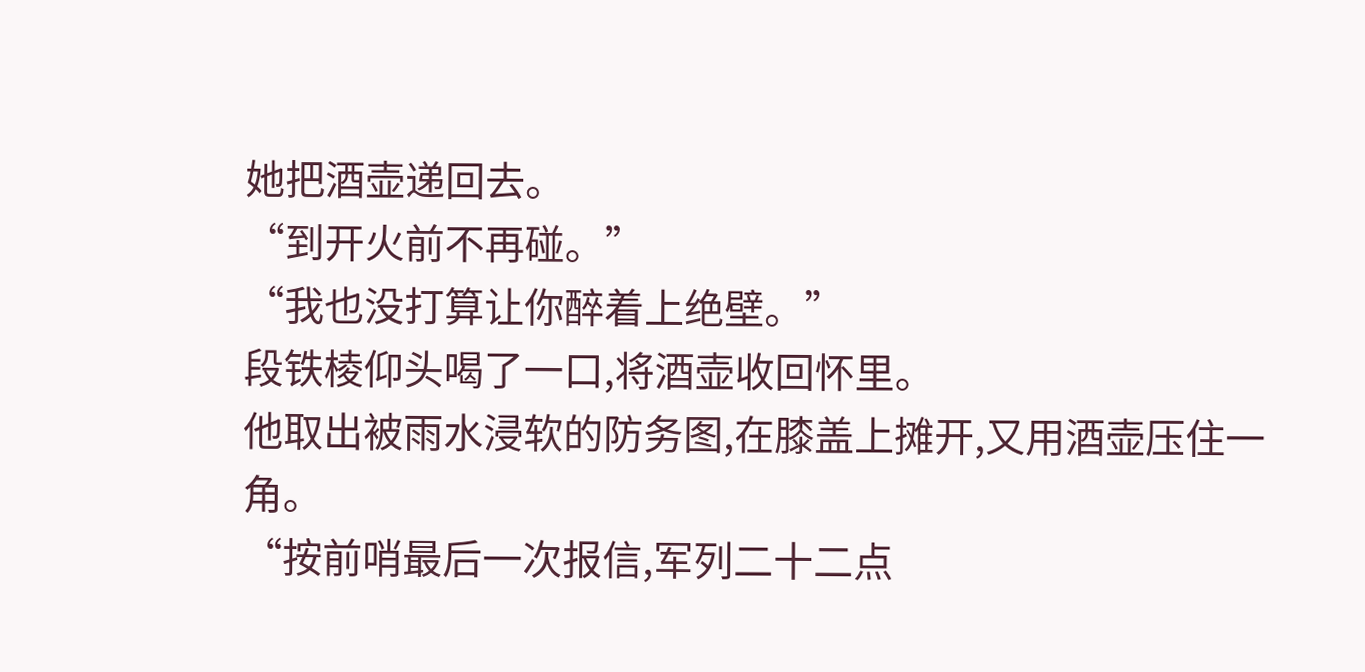她把酒壶递回去。
“到开火前不再碰。”
“我也没打算让你醉着上绝壁。”
段铁棱仰头喝了一口,将酒壶收回怀里。
他取出被雨水浸软的防务图,在膝盖上摊开,又用酒壶压住一角。
“按前哨最后一次报信,军列二十二点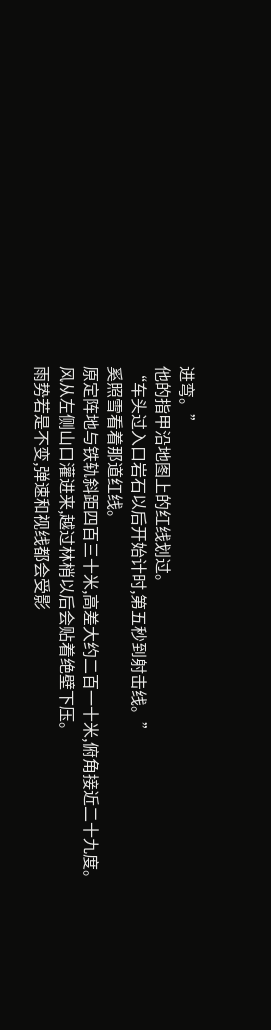进弯。”
他的指甲沿地图上的红线划过。
“车头过入口岩石以后开始计时,第五秒到射击线。”
奚照雪看着那道红线。
原定阵地与铁轨斜距四百三十米,高差大约二百一十米,俯角接近二十九度。
风从左侧山口灌进来,越过林梢以后会贴着绝壁下压。
雨势若是不变,弹速和视线都会受影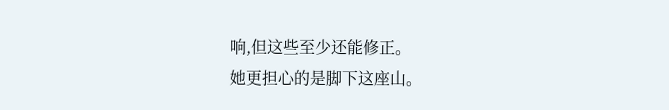响,但这些至少还能修正。
她更担心的是脚下这座山。